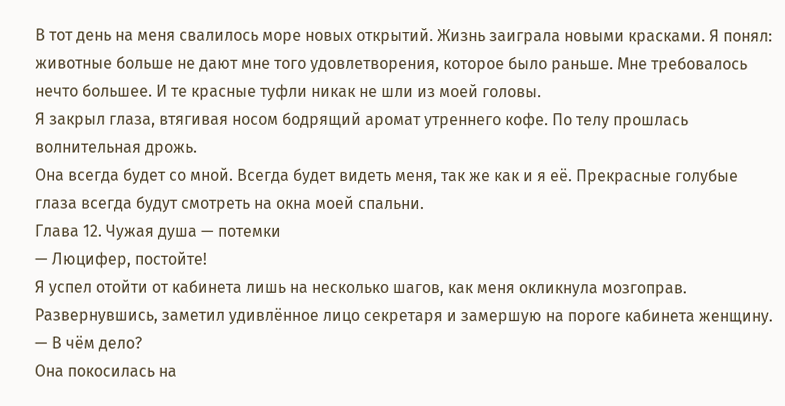В тот день на меня свалилось море новых открытий. Жизнь заиграла новыми красками. Я понял: животные больше не дают мне того удовлетворения, которое было раньше. Мне требовалось нечто большее. И те красные туфли никак не шли из моей головы.
Я закрыл глаза, втягивая носом бодрящий аромат утреннего кофе. По телу прошлась волнительная дрожь.
Она всегда будет со мной. Всегда будет видеть меня, так же как и я её. Прекрасные голубые глаза всегда будут смотреть на окна моей спальни.
Глава 12. Чужая душа — потемки
— Люцифер, постойте!
Я успел отойти от кабинета лишь на несколько шагов, как меня окликнула мозгоправ. Развернувшись, заметил удивлённое лицо секретаря и замершую на пороге кабинета женщину.
— В чём дело?
Она покосилась на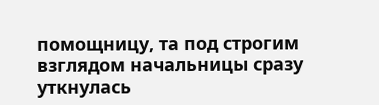помощницу, та под строгим взглядом начальницы сразу уткнулась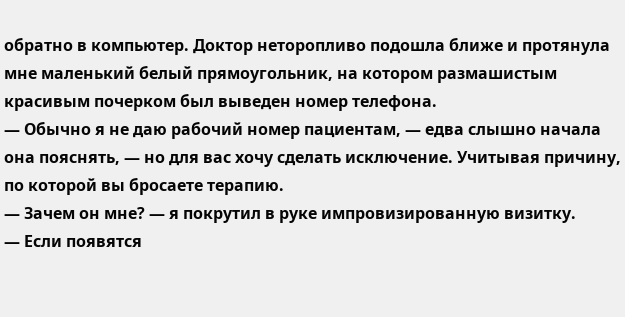обратно в компьютер. Доктор неторопливо подошла ближе и протянула мне маленький белый прямоугольник, на котором размашистым красивым почерком был выведен номер телефона.
— Обычно я не даю рабочий номер пациентам, — едва слышно начала она пояснять, — но для вас хочу сделать исключение. Учитывая причину, по которой вы бросаете терапию.
— Зачем он мне? — я покрутил в руке импровизированную визитку.
— Если появятся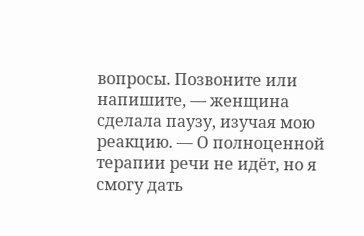вопросы. Позвоните или напишите, — женщина сделала паузу, изучая мою реакцию. — О полноценной терапии речи не идёт, но я смогу дать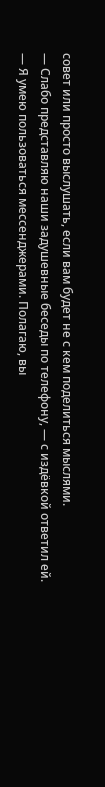совет или просто выслушать, если вам будет не с кем поделиться мыслями.
— Слабо представляю наши задушевные беседы по телефону, — с издёвкой ответил ей.
— Я умею пользоваться мессенджерами. Полагаю, вы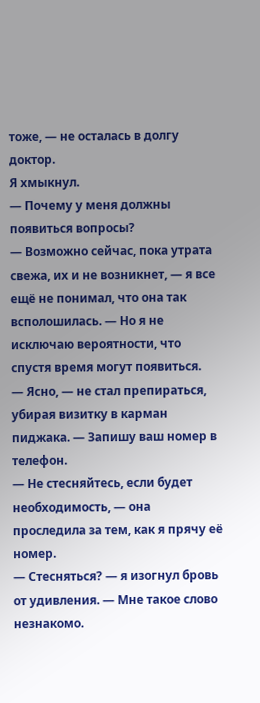тоже, — не осталась в долгу доктор.
Я хмыкнул.
— Почему у меня должны появиться вопросы?
— Возможно сейчас, пока утрата свежа, их и не возникнет, — я все ещё не понимал, что она так всполошилась. — Но я не исключаю вероятности, что спустя время могут появиться.
— Ясно, — не стал препираться, убирая визитку в карман пиджака. — Запишу ваш номер в телефон.
— Не стесняйтесь, если будет необходимость, — она проследила за тем, как я прячу её номер.
— Стесняться? — я изогнул бровь от удивления. — Мне такое слово незнакомо.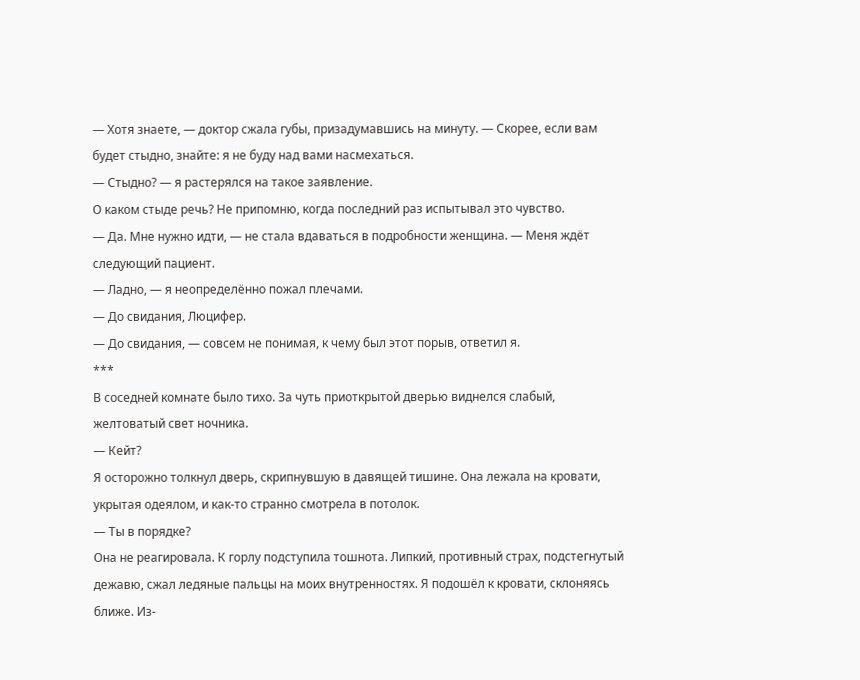— Хотя знаете, — доктор сжала губы, призадумавшись на минуту. — Скорее, если вам будет стыдно, знайте: я не буду над вами насмехаться.
— Стыдно? — я растерялся на такое заявление.
О каком стыде речь? Не припомню, когда последний раз испытывал это чувство.
— Да. Мне нужно идти, — не стала вдаваться в подробности женщина. — Меня ждёт следующий пациент.
— Ладно, — я неопределённо пожал плечами.
— До свидания, Люцифер.
— До свидания, — совсем не понимая, к чему был этот порыв, ответил я.
***
В соседней комнате было тихо. За чуть приоткрытой дверью виднелся слабый, желтоватый свет ночника.
— Кейт?
Я осторожно толкнул дверь, скрипнувшую в давящей тишине. Она лежала на кровати, укрытая одеялом, и как-то странно смотрела в потолок.
— Ты в порядке?
Она не реагировала. К горлу подступила тошнота. Липкий, противный страх, подстегнутый дежавю, сжал ледяные пальцы на моих внутренностях. Я подошёл к кровати, склоняясь ближе. Из-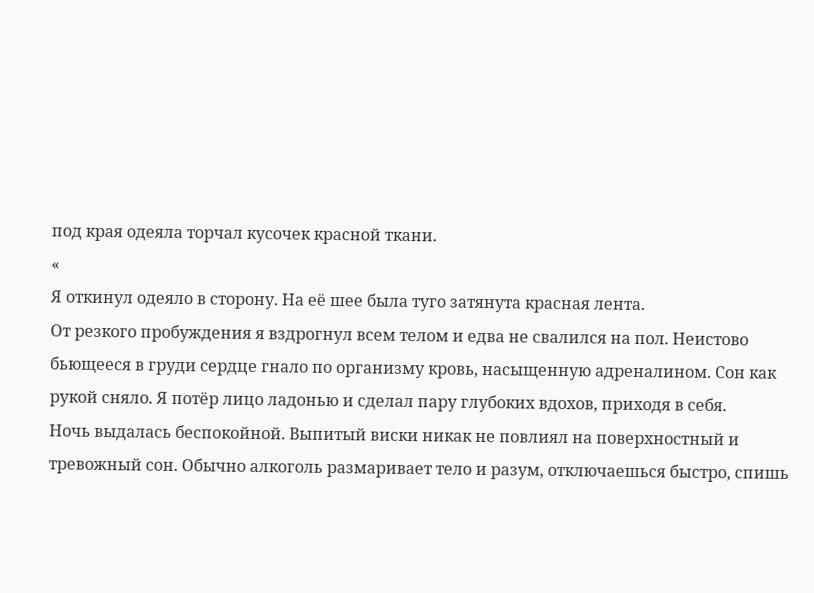под края одеяла торчал кусочек красной ткани.
«
Я откинул одеяло в сторону. На её шее была туго затянута красная лента.
От резкого пробуждения я вздрогнул всем телом и едва не свалился на пол. Неистово бьющееся в груди сердце гнало по организму кровь, насыщенную адреналином. Сон как рукой сняло. Я потёр лицо ладонью и сделал пару глубоких вдохов, приходя в себя.
Ночь выдалась беспокойной. Выпитый виски никак не повлиял на поверхностный и тревожный сон. Обычно алкоголь размаривает тело и разум, отключаешься быстро, спишь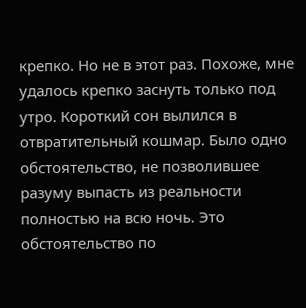крепко. Но не в этот раз. Похоже, мне удалось крепко заснуть только под утро. Короткий сон вылился в отвратительный кошмар. Было одно обстоятельство, не позволившее разуму выпасть из реальности полностью на всю ночь. Это обстоятельство по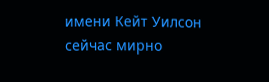имени Кейт Уилсон сейчас мирно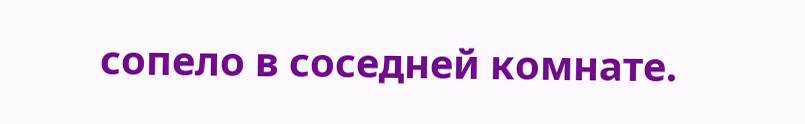сопело в соседней комнате.